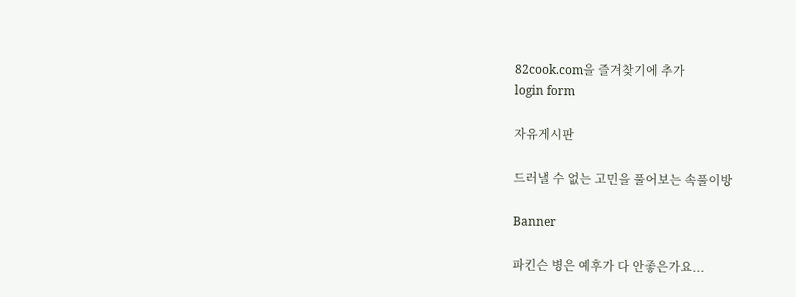82cook.com을 즐겨찾기에 추가
login form

자유게시판

드러낼 수 없는 고민을 풀어보는 속풀이방

Banner

파킨슨 병은 예후가 다 안좋은가요...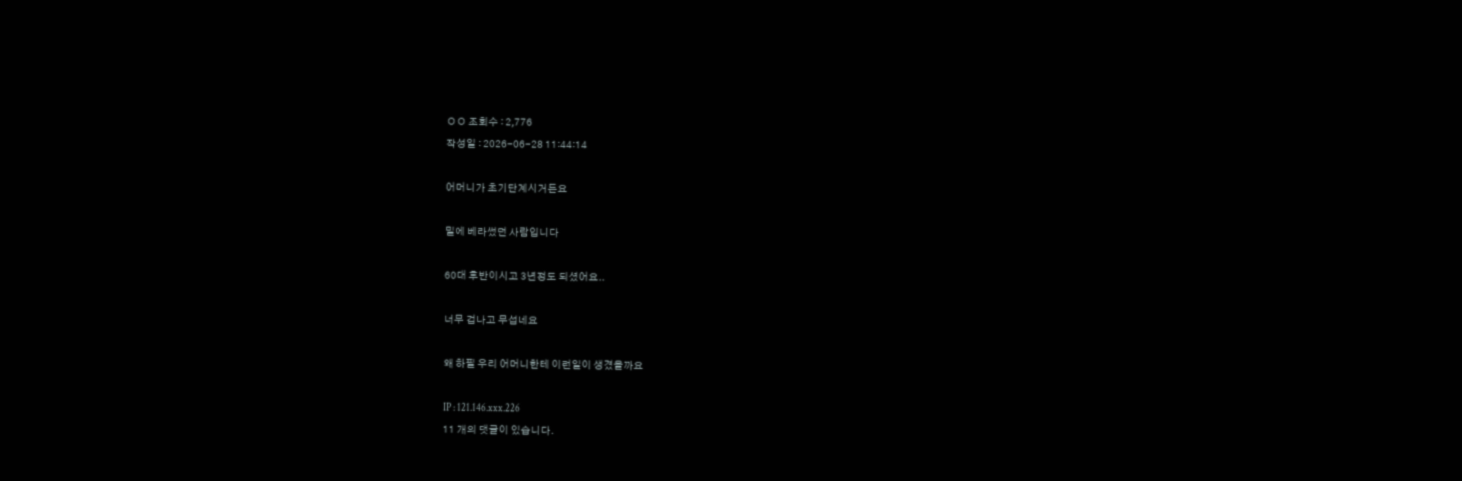ㅇㅇ 조회수 : 2,776
작성일 : 2026-06-28 11:44:14

어머니가 초기단계시거든요

밑에 베라썼던 사람입니다

60대 후반이시고 3년정도 되셨어요..

너무 겁나고 무섭네요

왜 하필 우리 어머니한테 이런일이 생겼을까요

IP : 121.146.xxx.226
11 개의 댓글이 있습니다.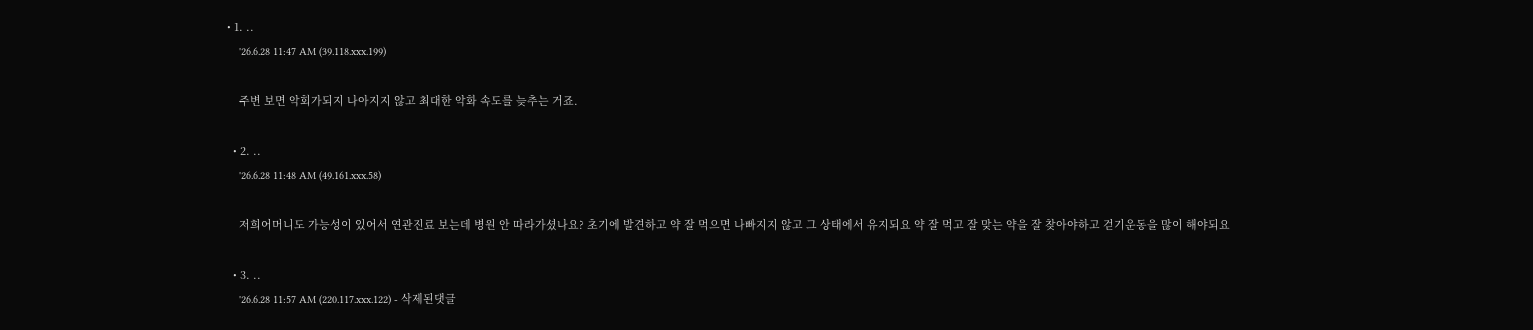• 1. ..
    '26.6.28 11:47 AM (39.118.xxx.199)

    주변 보면 악회가되지 나아지지 않고 최대한 악화 속도를 늦추는 거죠.

  • 2. ..
    '26.6.28 11:48 AM (49.161.xxx.58)

    저희어머니도 가능성이 있어서 연관진료 보는데 병원 안 따라가셨나요? 초기에 발견하고 약 잘 먹으면 나빠지지 않고 그 상태에서 유지되요 약 잘 먹고 잘 맞는 약을 잘 찾아야하고 걷기운동을 많이 해야되요

  • 3. ..
    '26.6.28 11:57 AM (220.117.xxx.122) - 삭제된댓글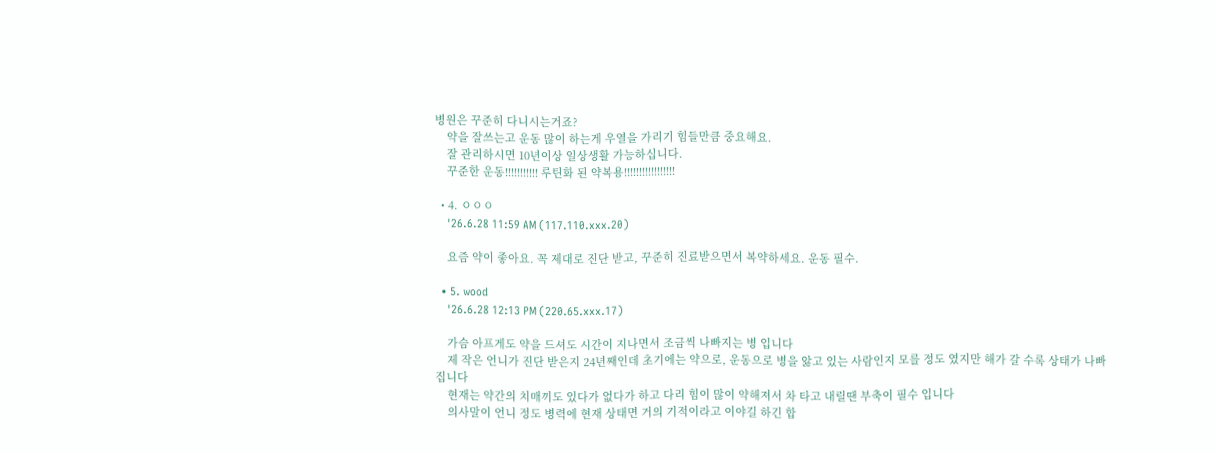병원은 꾸준히 다니시는거죠?
    약을 잘쓰는고 운동 많이 하는게 우열을 가리기 힘들만큼 중요해요.
    잘 관리하시면 10년이상 일상생활 가능하십니다.
    꾸준한 운동!!!!!!!!!!! 루틴화 된 약복용!!!!!!!!!!!!!!!!!

  • 4. ㅇㅇㅇ
    '26.6.28 11:59 AM (117.110.xxx.20)

    요즘 약이 좋아요. 꼭 제대로 진단 받고, 꾸준히 진료받으면서 복약하세요. 운동 필수.

  • 5. wood
    '26.6.28 12:13 PM (220.65.xxx.17)

    가슴 아프게도 약을 드셔도 시간이 지나면서 조금씩 나빠지는 병 입니다
    제 작은 언니가 진단 받은지 24년째인데 초기에는 약으로, 운동으로 병을 앓고 있는 사람인지 모를 정도 였지만 해가 갈 수록 상태가 나빠집니다
    현재는 약간의 치매끼도 있다가 없다가 하고 다리 힘이 많이 약해져서 차 타고 내릴땐 부축이 필수 입니다
    의사말이 언니 정도 병력에 현재 상태면 거의 기적이라고 이야길 하긴 합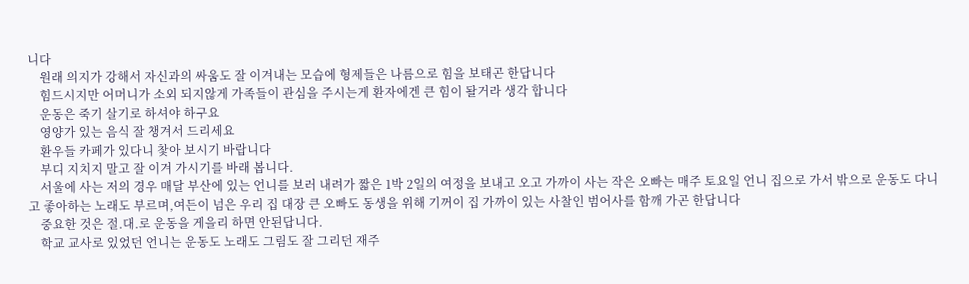니다
    원래 의지가 강해서 자신과의 싸움도 잘 이겨내는 모습에 형제들은 나름으로 힘을 보태곤 한답니다
    힘드시지만 어머니가 소외 되지않게 가족들이 관심을 주시는게 환자에겐 큰 힘이 돨거라 생각 합니다
    운동은 죽기 살기로 하셔야 하구요
    영양가 있는 음식 잘 챙겨서 드리세요
    환우들 카페가 있다니 찿아 보시기 바랍니다
    부디 지치지 말고 잘 이겨 가시기를 바래 봅니다.
    서울에 사는 저의 경우 매달 부산에 있는 언니를 보러 내려가 짧은 1박 2일의 여정을 보내고 오고 가까이 사는 작은 오빠는 매주 토요일 언니 집으로 가서 밖으로 운동도 다니고 좋아하는 노래도 부르며,여든이 넘은 우리 집 대장 큰 오빠도 동생을 위해 기꺼이 집 가까이 있는 사찰인 범어사를 함깨 가곤 한답니다
    중요한 것은 절.대.로 운동을 게을리 하면 안된답니다.
    학교 교사로 있었던 언니는 운동도 노래도 그림도 잘 그리던 재주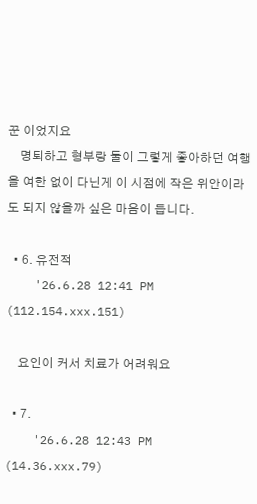꾼 이었지요
    명퇴하고 형부랑 둘이 그렇게 좋아하던 여행을 여한 없이 다닌게 이 시점에 작은 위안이라도 되지 않을까 싶은 마음이 듭니다.

  • 6. 유전적
    '26.6.28 12:41 PM (112.154.xxx.151)

    요인이 커서 치료가 어려워요

  • 7.
    '26.6.28 12:43 PM (14.36.xxx.79)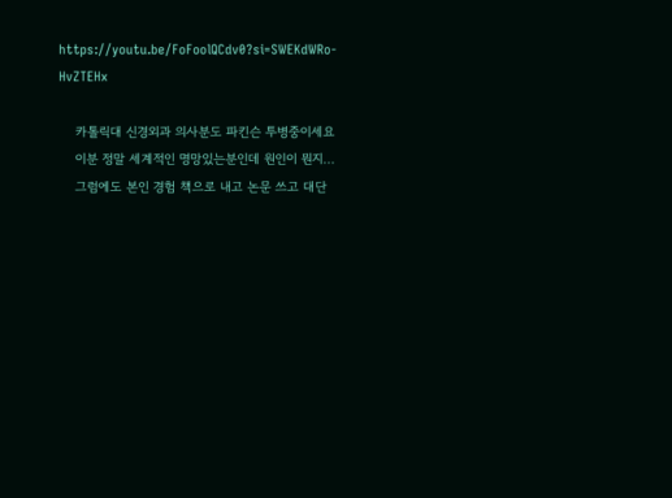https://youtu.be/FoFoolQCdv0?si=SWEKdWRo-HvZTEHx

    카톨릭대 신경외과 의사분도 파킨슨 투병중이세요
    이분 정말 세계적인 명망있는분인데 원인이 뭔지...
    그럼에도 본인 경험 책으로 내고 논문 쓰고 대단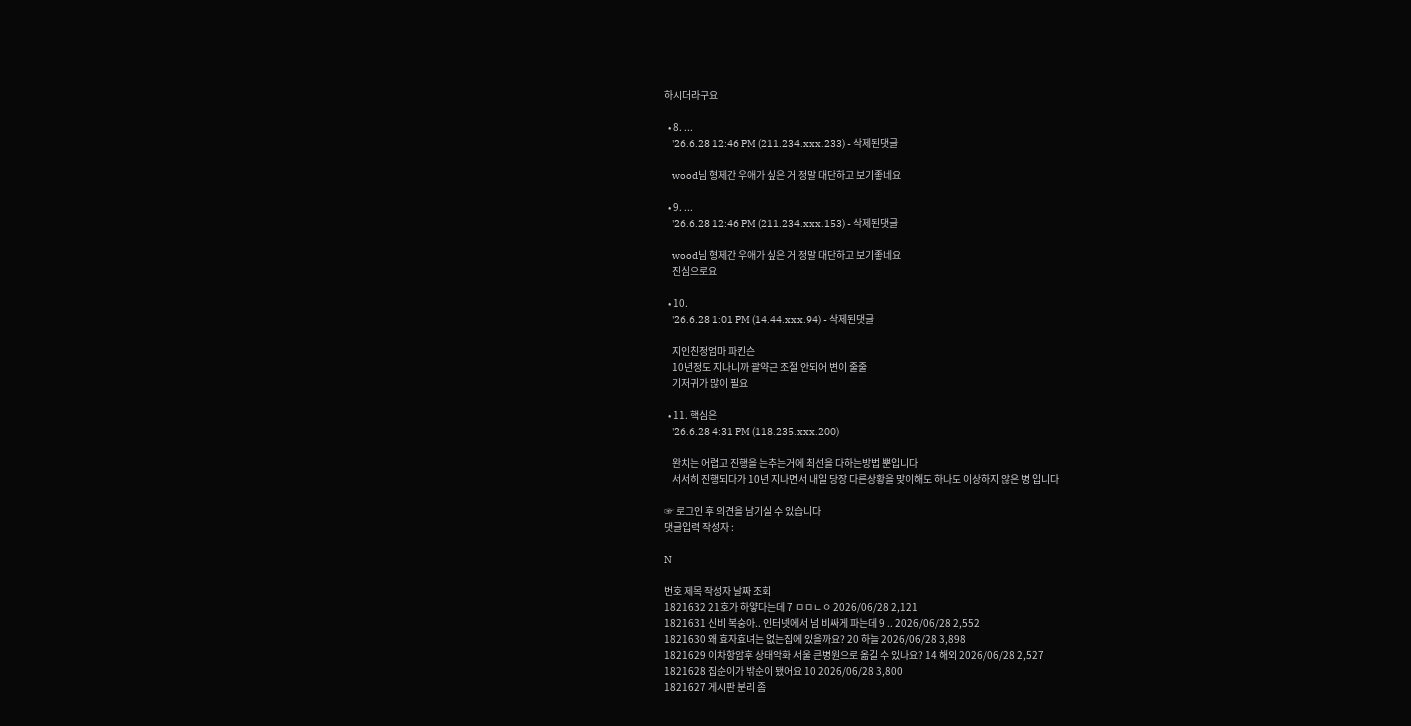하시더라구요

  • 8. ...
    '26.6.28 12:46 PM (211.234.xxx.233) - 삭제된댓글

    wood님 형제간 우애가 싶은 거 정말 대단하고 보기좋네요

  • 9. ...
    '26.6.28 12:46 PM (211.234.xxx.153) - 삭제된댓글

    wood님 형제간 우애가 싶은 거 정말 대단하고 보기좋네요
    진심으로요

  • 10.
    '26.6.28 1:01 PM (14.44.xxx.94) - 삭제된댓글

    지인친정엄마 파킨슨
    10년정도 지나니까 괄약근 조절 안되어 변이 줄줄
    기저귀가 많이 필요

  • 11. 핵심은
    '26.6.28 4:31 PM (118.235.xxx.200)

    완치는 어렵고 진행을 는추는거에 최선을 다하는방법 뿐입니다
    서서히 진행되다가 10년 지나면서 내일 당장 다른상황을 맞이해도 하나도 이상하지 않은 병 입니다

☞ 로그인 후 의견을 남기실 수 있습니다
댓글입력 작성자 :

N

번호 제목 작성자 날짜 조회
1821632 21호가 하얗다는데 7 ㅁㅁㄴㅇ 2026/06/28 2,121
1821631 신비 복숭아.. 인터넷에서 넘 비싸게 파는데 9 .. 2026/06/28 2,552
1821630 왜 효자효녀는 없는집에 있을까요? 20 하늘 2026/06/28 3,898
1821629 이차항암후 상태악화 서울 큰병원으로 옮길 수 있나요? 14 해외 2026/06/28 2,527
1821628 집순이가 밖순이 됐어요 10 2026/06/28 3,800
1821627 게시판 분리 좀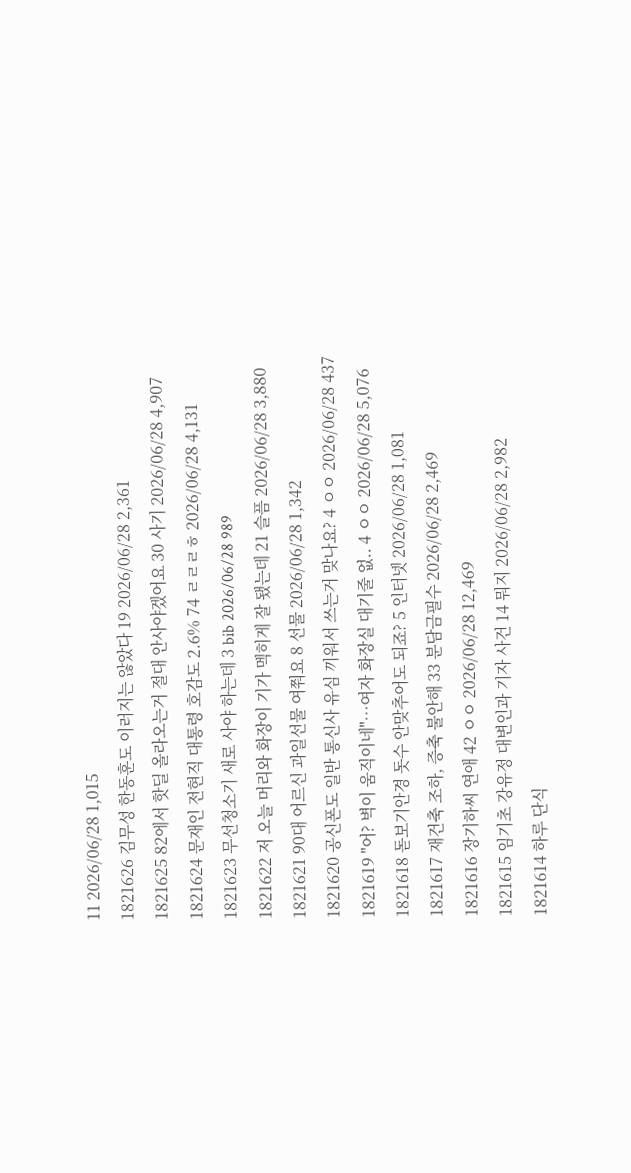11 2026/06/28 1,015
1821626 김무성 한동훈도 이러지는 않았다 19 2026/06/28 2,361
1821625 82에서 핫딜 올라오는거 절대 안사야겠어요 30 사기 2026/06/28 4,907
1821624 문재인 전현직 대통령 호감도 2.6% 74 ㄹㄹㄹㅎ 2026/06/28 4,131
1821623 무선청소기 새로 사야 하는데 3 bib 2026/06/28 989
1821622 저 오늘 머리와 화장이 기가 멕히게 잘 됐는데 21 슬픔 2026/06/28 3,880
1821621 90대 어르신 과일선물 여쭤요 8 선물 2026/06/28 1,342
1821620 공신폰도 일반 통신사 유심 끼워서 쓰는거 맞나요? 4 ㅇㅇ 2026/06/28 437
1821619 "어? 벽이 움직이네"…여자 화장실 대기줄 없.. 4 ㅇㅇ 2026/06/28 5,076
1821618 돋보기안경 돗수 안맞추어도 되죠? 5 인터넷 2026/06/28 1,081
1821617 재건축 조하, 증축 불안해 33 분담금필수 2026/06/28 2,469
1821616 장기하씨 연애 42 ㅇㅇ 2026/06/28 12,469
1821615 임기초 강유정 대변인과 기자 사건 14 뭐지 2026/06/28 2,982
1821614 하루 단식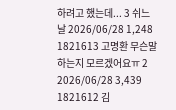하려고 했는데... 3 쉬느 날 2026/06/28 1,248
1821613 고명환 무슨말하는지 모르겠어요ㅠ 2 2026/06/28 3,439
1821612 김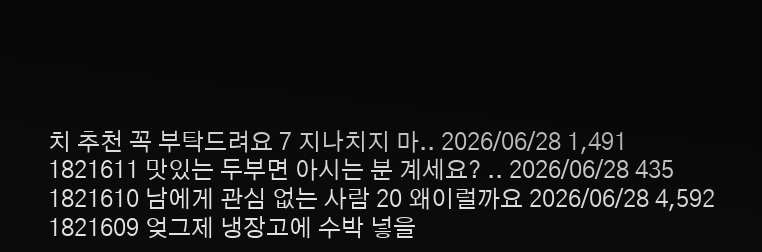치 추천 꼭 부탁드려요 7 지나치지 마.. 2026/06/28 1,491
1821611 맛있는 두부면 아시는 분 계세요? .. 2026/06/28 435
1821610 남에게 관심 없는 사람 20 왜이럴까요 2026/06/28 4,592
1821609 엊그제 냉장고에 수박 넣을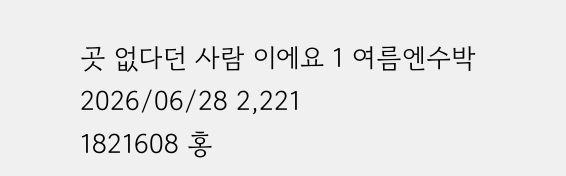곳 없다던 사람 이에요 1 여름엔수박 2026/06/28 2,221
1821608 홍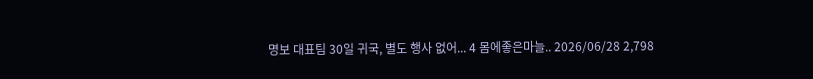명보 대표팀 30일 귀국, 별도 행사 없어... 4 몸에좋은마늘.. 2026/06/28 2,798